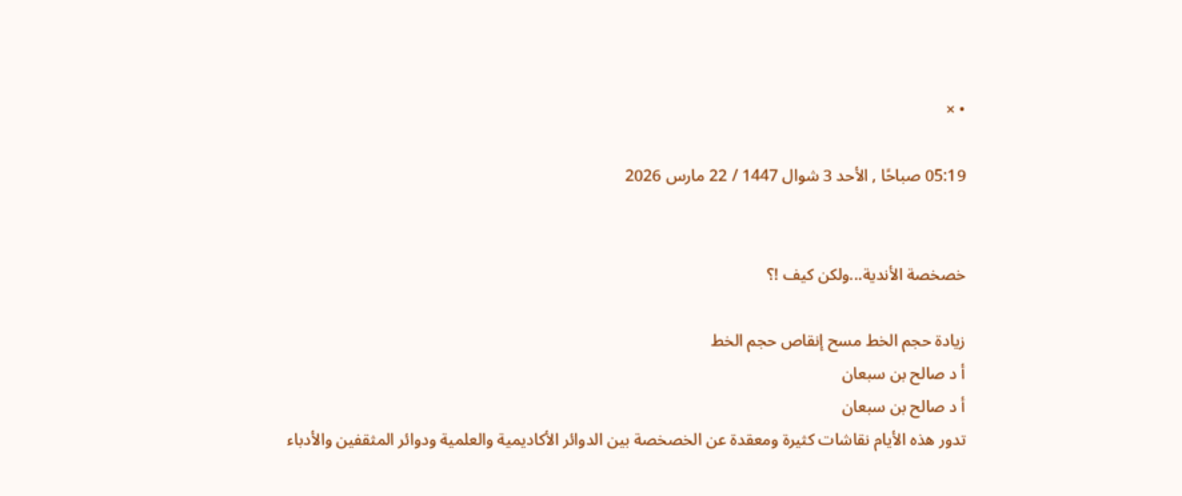• ×

05:19 صباحًا , الأحد 3 شوال 1447 / 22 مارس 2026


خصخصة الأندية...ولكن كيف !؟

زيادة حجم الخط مسح إنقاص حجم الخط
أ د صالح بن سبعان
أ د صالح بن سبعان
تدور هذه الأيام نقاشات كثيرة ومعقدة عن الخصخصة بين الدوائر الأكاديمية والعلمية ودوائر المثقفين والأدباء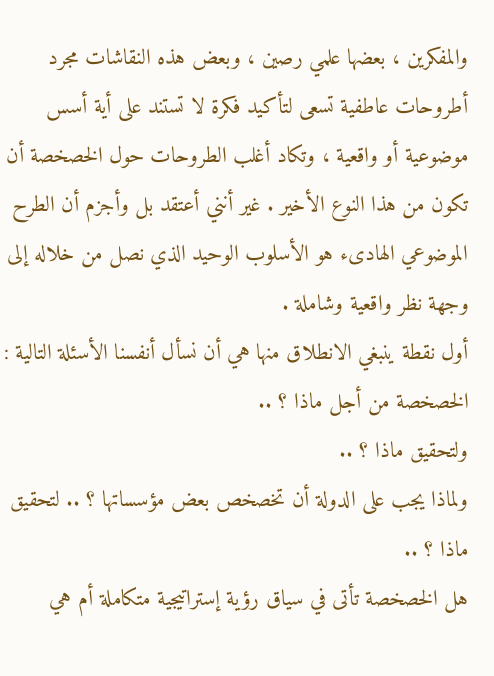والمفكرين ، بعضها علمي رصين ، وبعض هذه النقاشات مجرد أطروحات عاطفية تسعى لتأكيد فكرة لا تستند على أية أسس موضوعية أو واقعية ، وتكاد أغلب الطروحات حول الخصخصة أن تكون من هذا النوع الأخير . غير أنني أعتقد بل وأجزم أن الطرح الموضوعي الهادىء هو الأسلوب الوحيد الذي نصل من خلاله إلى وجهة نظر واقعية وشاملة .
أول نقطة ينبغي الانطلاق منها هي أن نسأل أنفسنا الأسئلة التالية :
الخصخصة من أجل ماذا ؟ ..
ولتحقيق ماذا ؟ ..
ولماذا يجب على الدولة أن تخصخص بعض مؤسساتها ؟ .. لتحقيق ماذا ؟ ..
هل الخصخصة تأتى في سياق رؤية إستراتيجية متكاملة أم هي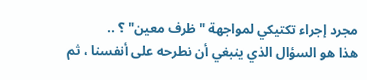مجرد إجراء تكتيكي لمواجهة "ظرف معين" ؟ ..
هذا هو السؤال الذي ينبغي أن نطرحه على أنفسنا ، ثم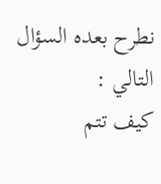نطرح بعده السؤال التالي :
كيف تتم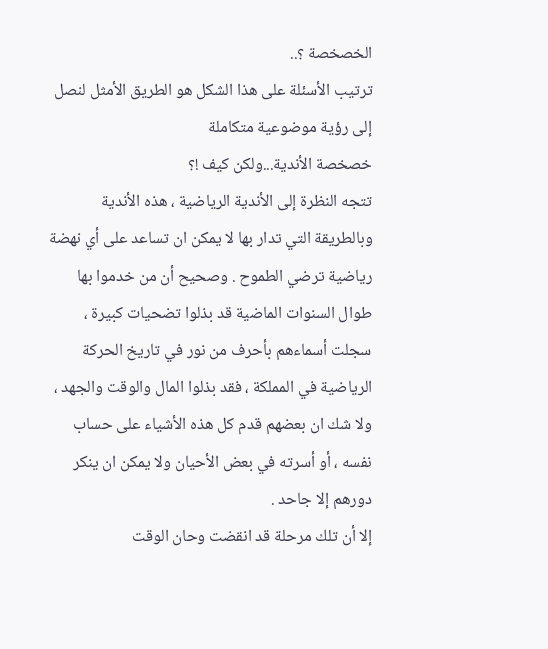الخصخصة ؟..
ترتيب الأسئلة على هذا الشكل هو الطريق الأمثل لنصل إلى رؤية موضوعية متكاملة
خصخصة الأندية...ولكن كيف !؟
تتجه النظرة إلى الأندية الرياضية ، هذه الأندية وبالطريقة التي تدار بها لا يمكن ان تساعد على أي نهضة رياضية ترضي الطموح . وصحيح أن من خدموا بها طوال السنوات الماضية قد بذلوا تضحيات كبيرة ، سجلت أسماءهم بأحرف من نور في تاريخ الحركة الرياضية في المملكة ، فقد بذلوا المال والوقت والجهد ، ولا شك ان بعضهم قدم كل هذه الأشياء على حساب نفسه ، أو أسرته في بعض الأحيان ولا يمكن ان ينكر دورهم إلا جاحد .
إلا أن تلك مرحلة قد انقضت وحان الوقت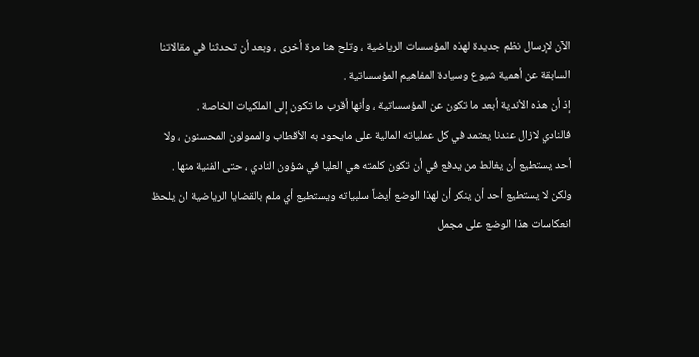الآن لإرسال نظم جديدة لهذه المؤسسات الرياضية ، وتلح هنا مرة أخرى ، وبعد أن تحدثنا في مقالاتنا السابقة عن أهمية شيوع وسيادة المفاهيم المؤسساتية .
إذ أن هذه الأندية أبعد ما تكون عن المؤسساتية ، وأنها أقرب ما تكون إلى الملكيات الخاصة .
فالنادي لازال عندنا يعتمد في كل عملياته المالية على مايحود به الأقطاب والممولون المحسنون ، ولا أحد يستطيع أن يغالط من يدفع في أن تكون كلمته هي العليا في شؤون النادي ، حتى الفنية منها .
ولكن لا يستطيع أحد أن ينكر أن لهذا الوضع أيضاً سلبياته ويستطيع أي ملم بالقضايا الرياضية ان يلحظ انعكاسات هذا الوضع على مجمل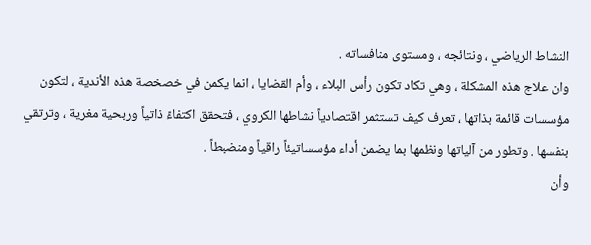النشاط الرياضي ، ونتائجه ، ومستوى منافساته .
وان علاج هذه المشكلة ، وهي تكاد تكون رأس البلاء ، وأم القضايا ، انما يكمن في خصخصة هذه الأندية ، لتكون مؤسسات قائمة بذاتها ، تعرف كيف تستثمر اقتصادياً نشاطها الكروي ، فتحقق اكتفاءً ذاتياً وربحية مغرية ، وترتقي بنفسها . وتطور من آلياتها ونظمها بما يضمن أداء مؤسساتيئاً راقياً ومنضبطاً .
وأن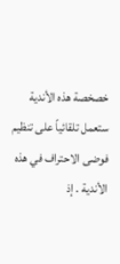خصخصة هذه الأندية ستعمل تلقائياً على تنظيم فوضى الاحتراف في هذه الأندية . إذ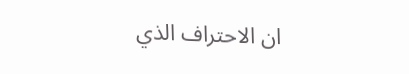ان الاحتراف الذي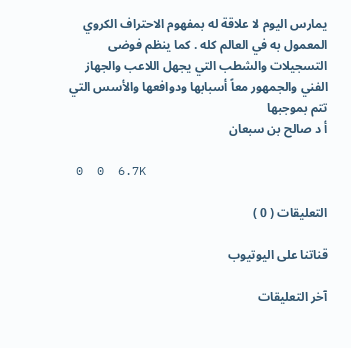يمارس اليوم لا علاقة له بمفهوم الاحتراف الكروي المعمول به في العالم كله . كما ينظم فوضى التسجيلات والشطب التي يجهل اللاعب والجهاز الفني والجمهور معاً أسبابها ودوافعها والأسس التي تتم بموجبها
أ د صالح بن سبعان

 0  0  6.7K

التعليقات ( 0 )

قناتنا على اليوتيوب

آخر التعليقات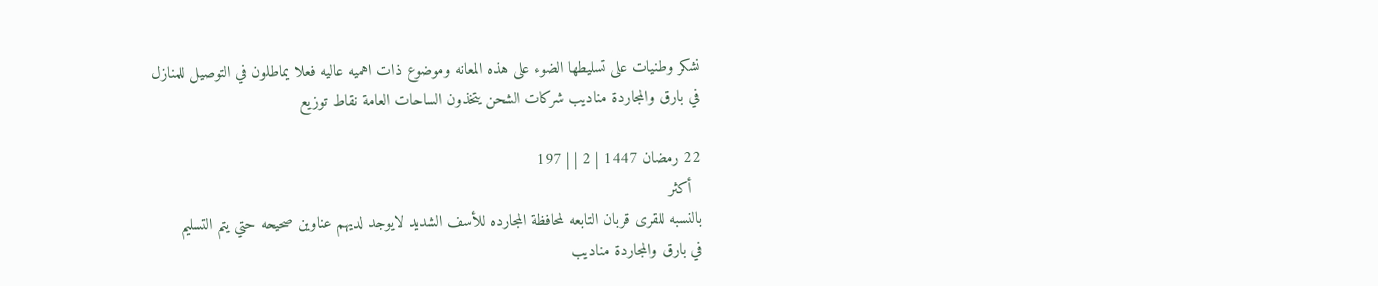نشكر وطنيات على تسليطها الضوء على هذه المعانه وموضوع ذات اهميه عاليه فعلا يماطلون في التوصيل للمنازل
في بارق والمجاردة مناديب شركات الشحن يتخذون الساحات العامة نقاط توزيع

22 رمضان 1447 | 2 | | 197
  أكثر
بالنسبه للقرى قربان التابعه لمحافظة المجارده للأسف الشديد لايوجد لديهم عناوين صحيحه حتي يتم التسليم
في بارق والمجاردة مناديب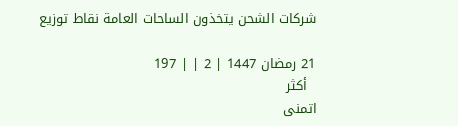شركات الشحن يتخذون الساحات العامة نقاط توزيع

21 رمضان 1447 | 2 | | 197
  أكثر
اتمنى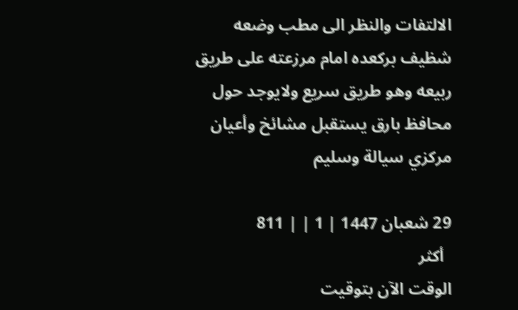الالتفات والنظر الى مطب وضعه شظيف بركعده امام مرزعته على طريق ربيعه وهو طريق سريع ولايوجد حول
محافظ بارق يستقبل مشائخ وأعيان مركزي سيالة وسليم

29 شعبان 1447 | 1 | | 811
  أكثر
الوقت الآن بتوقيت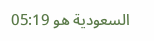السعودية هو 05:19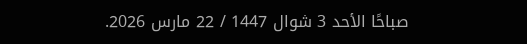صباحًا الأحد 3 شوال 1447 / 22 مارس 2026.